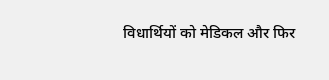विधार्थियों को मेडिकल और फिर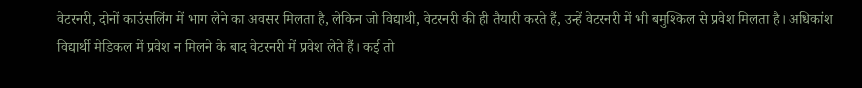वेटरनरी, दोनों काउंसलिंग में भाग लेने का अवसर मिलता है, लेकिन जो विद्याथी, वेटरनरी की ही तैयारी करते हैं, उन्हें वेटरनरी में भी बमुश्किल से प्रवेश मिलता है। अधिकांश विद्यार्थी मेडिकल में प्रवेश न मिलने के बाद वेटरनरी में प्रवेश लेते हैं। कई तो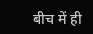बीच में ही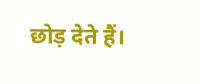छोड़ देते हैं।